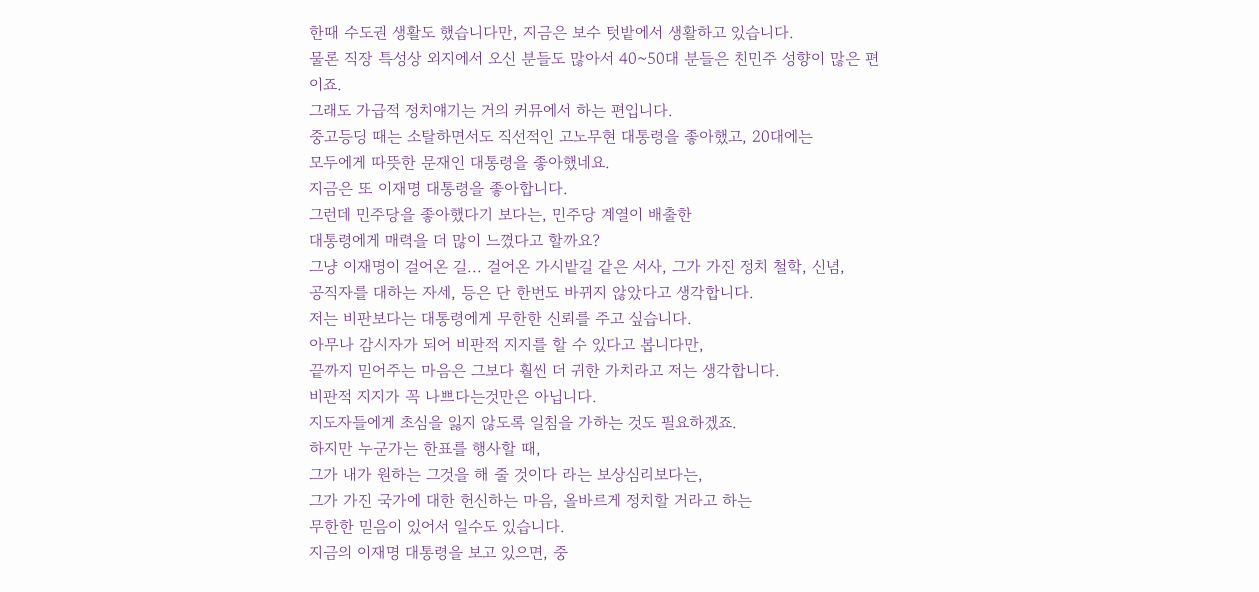한때 수도권 생활도 했습니다만, 지금은 보수 텃밭에서 생활하고 있습니다.
물론 직장 특성상 외지에서 오신 분들도 많아서 40~50대 분들은 친민주 성향이 많은 편이죠.
그래도 가급적 정치얘기는 거의 커뮤에서 하는 편입니다.
중고등딩 때는 소탈하면서도 직선적인 고노무현 대통령을 좋아했고, 20대에는
모두에게 따뜻한 문재인 대통령을 좋아했네요.
지금은 또 이재명 대통령을 좋아합니다.
그런데 민주당을 좋아했다기 보다는, 민주당 계열이 배출한
대통령에게 매력을 더 많이 느꼈다고 할까요?
그냥 이재명이 걸어온 길... 걸어온 가시밭길 같은 서사, 그가 가진 정치 철학, 신념,
공직자를 대하는 자세, 등은 단 한번도 바뀌지 않았다고 생각합니다.
저는 비판보다는 대통령에게 무한한 신뢰를 주고 싶습니다.
아무나 감시자가 되어 비판적 지지를 할 수 있다고 봅니다만,
끝까지 믿어주는 마음은 그보다 훨씬 더 귀한 가치라고 저는 생각합니다.
비판적 지지가 꼭 나쁘다는것만은 아닙니다.
지도자들에게 초심을 잃지 않도록 일침을 가하는 것도 필요하겠죠.
하지만 누군가는 한표를 행사할 때,
그가 내가 원하는 그것을 해 줄 것이다 라는 보상심리보다는,
그가 가진 국가에 대한 헌신하는 마음, 올바르게 정치할 거라고 하는
무한한 믿음이 있어서 일수도 있습니다.
지금의 이재명 대통령을 보고 있으면, 중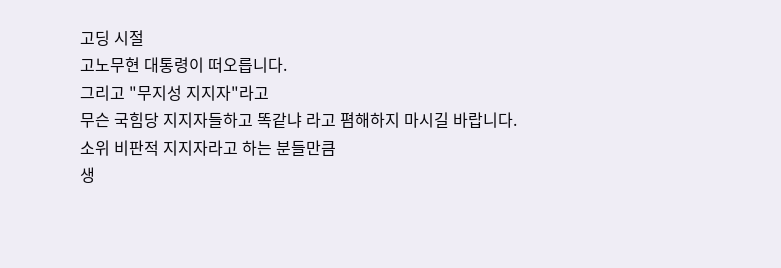고딩 시절
고노무현 대통령이 떠오릅니다.
그리고 "무지성 지지자"라고
무슨 국힘당 지지자들하고 똑같냐 라고 폄해하지 마시길 바랍니다.
소위 비판적 지지자라고 하는 분들만큼
생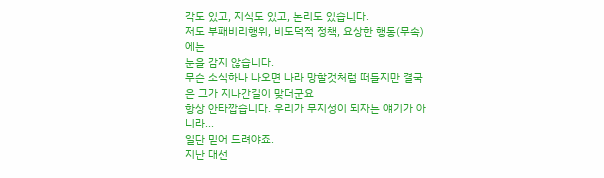각도 있고, 지식도 있고, 논리도 있습니다.
저도 부패비리행위, 비도덕적 정책, 요상한 행동(무속)에는
눈을 감지 않습니다.
무슨 소식하나 나오면 나라 망할것처럼 떠들지만 결국은 그가 지나간길이 맞더군요
항상 안타깝습니다. 우리가 무지성이 되자는 얘기가 아니라...
일단 믿어 드려야죠.
지난 대선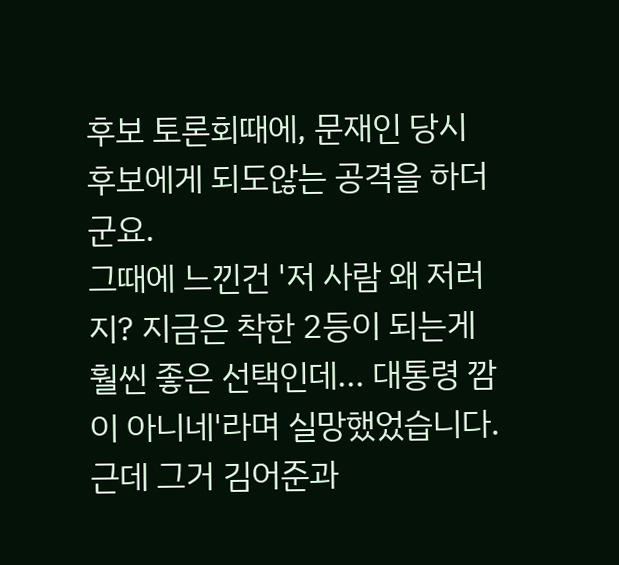후보 토론회때에, 문재인 당시 후보에게 되도않는 공격을 하더군요.
그때에 느낀건 '저 사람 왜 저러지? 지금은 착한 2등이 되는게 훨씬 좋은 선택인데... 대통령 깜이 아니네'라며 실망했었습니다.
근데 그거 김어준과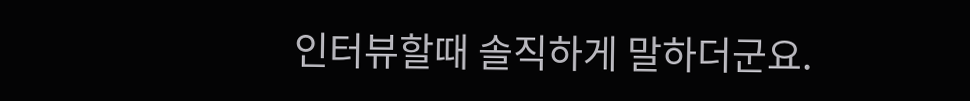인터뷰할때 솔직하게 말하더군요.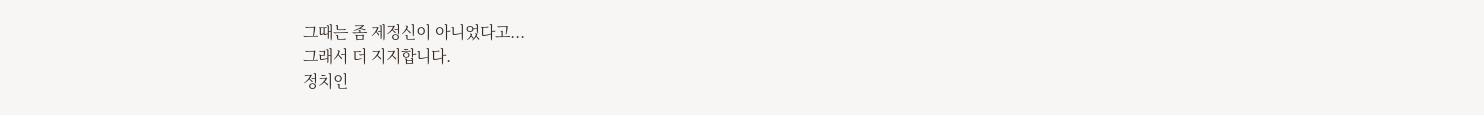그때는 좀 제정신이 아니었다고...
그래서 더 지지합니다.
정치인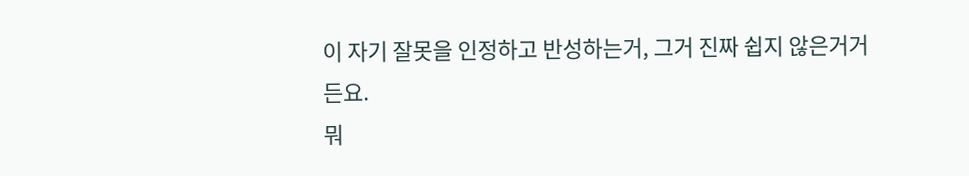이 자기 잘못을 인정하고 반성하는거, 그거 진짜 쉽지 않은거거든요.
뭐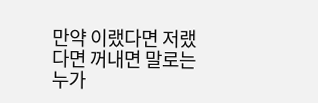만약 이랬다면 저랬다면 꺼내면 말로는 누가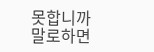못합니까
말로하면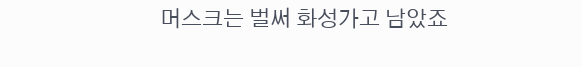머스크는 벌써 화성가고 남았죠